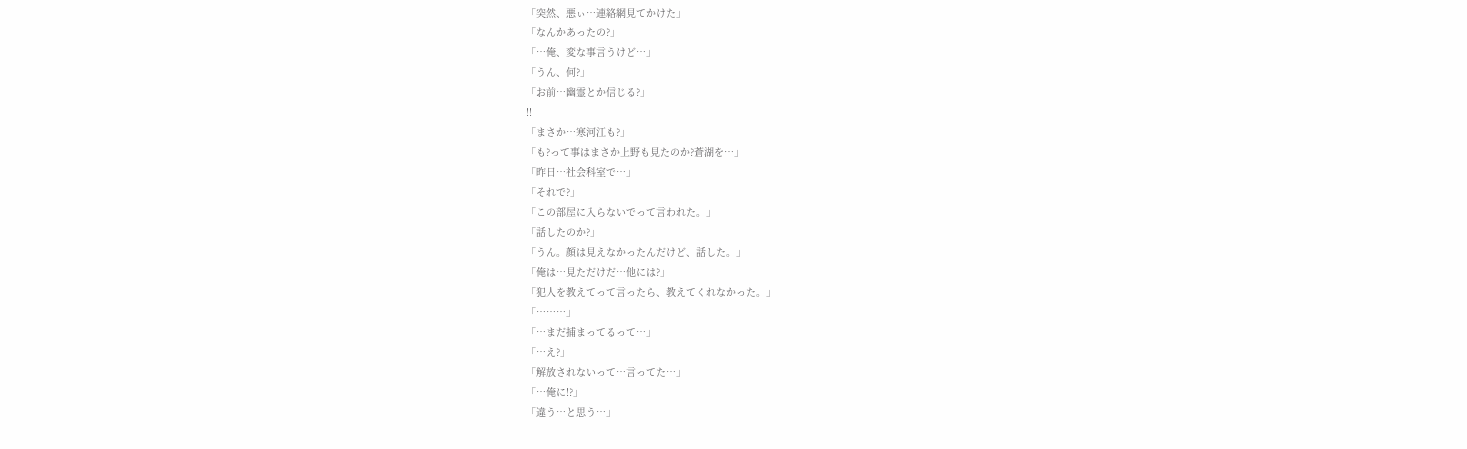「突然、悪ぃ…連絡網見てかけた」
「なんかあったの?」
「…俺、変な事言うけど…」
「うん、何?」
「お前…幽霊とか信じる?」
!!
「まさか…寒河江も?」
「も?って事はまさか上野も見たのか?蒼湖を…」
「昨日…社会科室で…」
「それで?」
「この部屋に入らないでって言われた。」
「話したのか?」
「うん。顔は見えなかったんだけど、話した。」
「俺は…見ただけだ…他には?」
「犯人を教えてって言ったら、教えてくれなかった。」
「………」
「…まだ捕まってるって…」
「…え?」
「解放されないって…言ってた…」
「…俺に!?」
「違う…と思う…」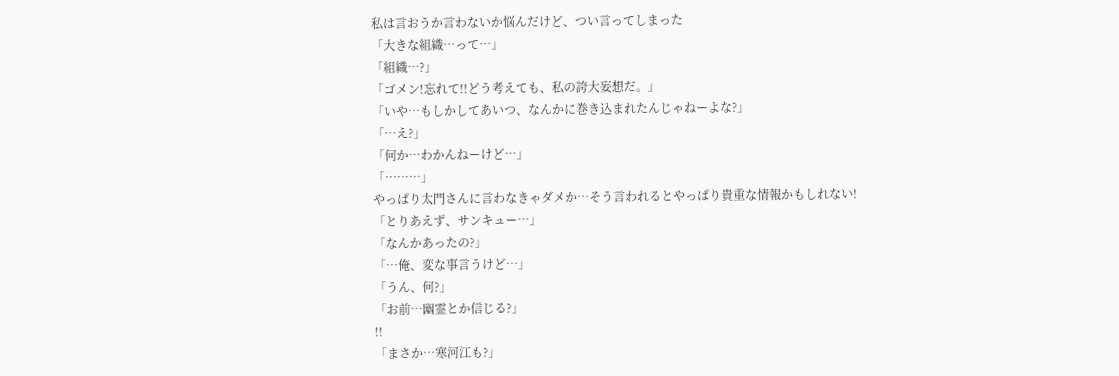私は言おうか言わないか悩んだけど、つい言ってしまった
「大きな組織…って…」
「組織…?」
「ゴメン!忘れて!!どう考えても、私の誇大妄想だ。」
「いや…もしかしてあいつ、なんかに巻き込まれたんじゃねーよな?」
「…え?」
「何か…わかんねーけど…」
「………」
やっぱり太門さんに言わなきゃダメか…そう言われるとやっぱり貴重な情報かもしれない!
「とりあえず、サンキュー…」
「なんかあったの?」
「…俺、変な事言うけど…」
「うん、何?」
「お前…幽霊とか信じる?」
!!
「まさか…寒河江も?」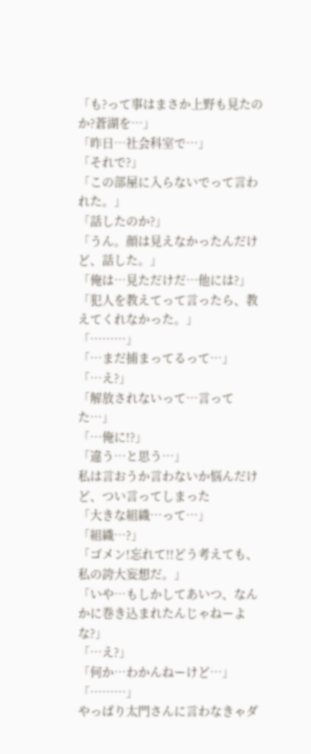「も?って事はまさか上野も見たのか?蒼湖を…」
「昨日…社会科室で…」
「それで?」
「この部屋に入らないでって言われた。」
「話したのか?」
「うん。顔は見えなかったんだけど、話した。」
「俺は…見ただけだ…他には?」
「犯人を教えてって言ったら、教えてくれなかった。」
「………」
「…まだ捕まってるって…」
「…え?」
「解放されないって…言ってた…」
「…俺に!?」
「違う…と思う…」
私は言おうか言わないか悩んだけど、つい言ってしまった
「大きな組織…って…」
「組織…?」
「ゴメン!忘れて!!どう考えても、私の誇大妄想だ。」
「いや…もしかしてあいつ、なんかに巻き込まれたんじゃねーよな?」
「…え?」
「何か…わかんねーけど…」
「………」
やっぱり太門さんに言わなきゃダ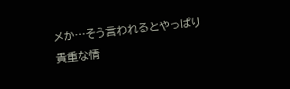メか…そう言われるとやっぱり貴重な情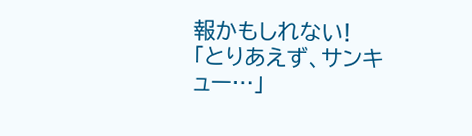報かもしれない!
「とりあえず、サンキュー…」